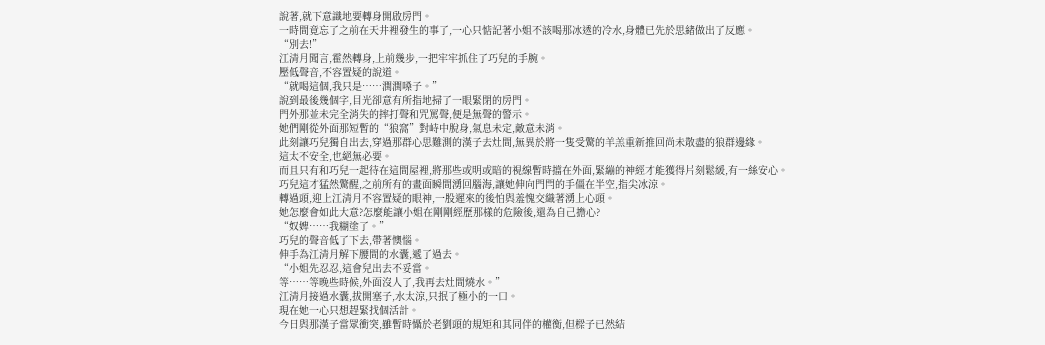說著,就下意識地要轉身開啟房門。
一時間竟忘了之前在天井裡發生的事了,一心只惦記著小姐不該喝那冰透的冷水,身體已先於思緒做出了反應。
“別去!”
江清月聞言,霍然轉身,上前幾步,一把牢牢抓住了巧兒的手腕。
壓低聲音,不容置疑的說道。
“就喝這個,我只是……潤潤嗓子。”
說到最後幾個字,目光卻意有所指地掃了一眼緊閉的房門。
門外那並未完全消失的摔打聲和咒罵聲,便是無聲的警示。
她們剛從外面那短暫的“狼窩”對峙中脫身,氣息未定,敵意未消。
此刻讓巧兒獨自出去,穿過那群心思難測的漢子去灶間,無異於將一隻受驚的羊羔重新推回尚未散盡的狼群邊緣。
這太不安全,也絕無必要。
而且只有和巧兒一起待在這間屋裡,將那些或明或暗的視線暫時擋在外面,緊繃的神經才能獲得片刻鬆緩,有一絲安心。
巧兒這才猛然驚醒,之前所有的畫面瞬間湧回腦海,讓她伸向門閂的手僵在半空,指尖冰涼。
轉過頭,迎上江清月不容置疑的眼神,一股遲來的後怕與羞愧交織著湧上心頭。
她怎麼會如此大意?怎麼能讓小姐在剛剛經歷那樣的危險後,還為自己擔心?
“奴婢……我糊塗了。”
巧兒的聲音低了下去,帶著懊惱。
伸手為江清月解下腰間的水囊,遞了過去。
“小姐先忍忍,這會兒出去不妥當。
等……等晚些時候,外面沒人了,我再去灶間燒水。”
江清月接過水囊,拔開塞子,水太涼,只抿了極小的一口。
現在她一心只想趕緊找個活計。
今日與那漢子當眾衝突,雖暫時懾於老劉頭的規矩和其同伴的權衡,但樑子已然結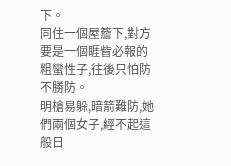下。
同住一個屋簷下,對方要是一個睚眥必報的粗蠻性子,往後只怕防不勝防。
明槍易躲,暗箭難防,她們兩個女子,經不起這般日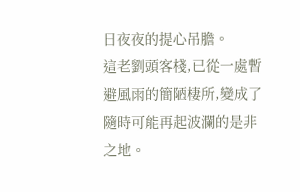日夜夜的提心吊膽。
這老劉頭客棧,已從一處暫避風雨的簡陋棲所,變成了隨時可能再起波瀾的是非之地。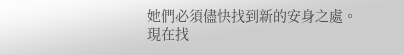她們必須儘快找到新的安身之處。
現在找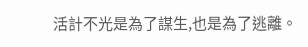活計不光是為了謀生,也是為了逃離。